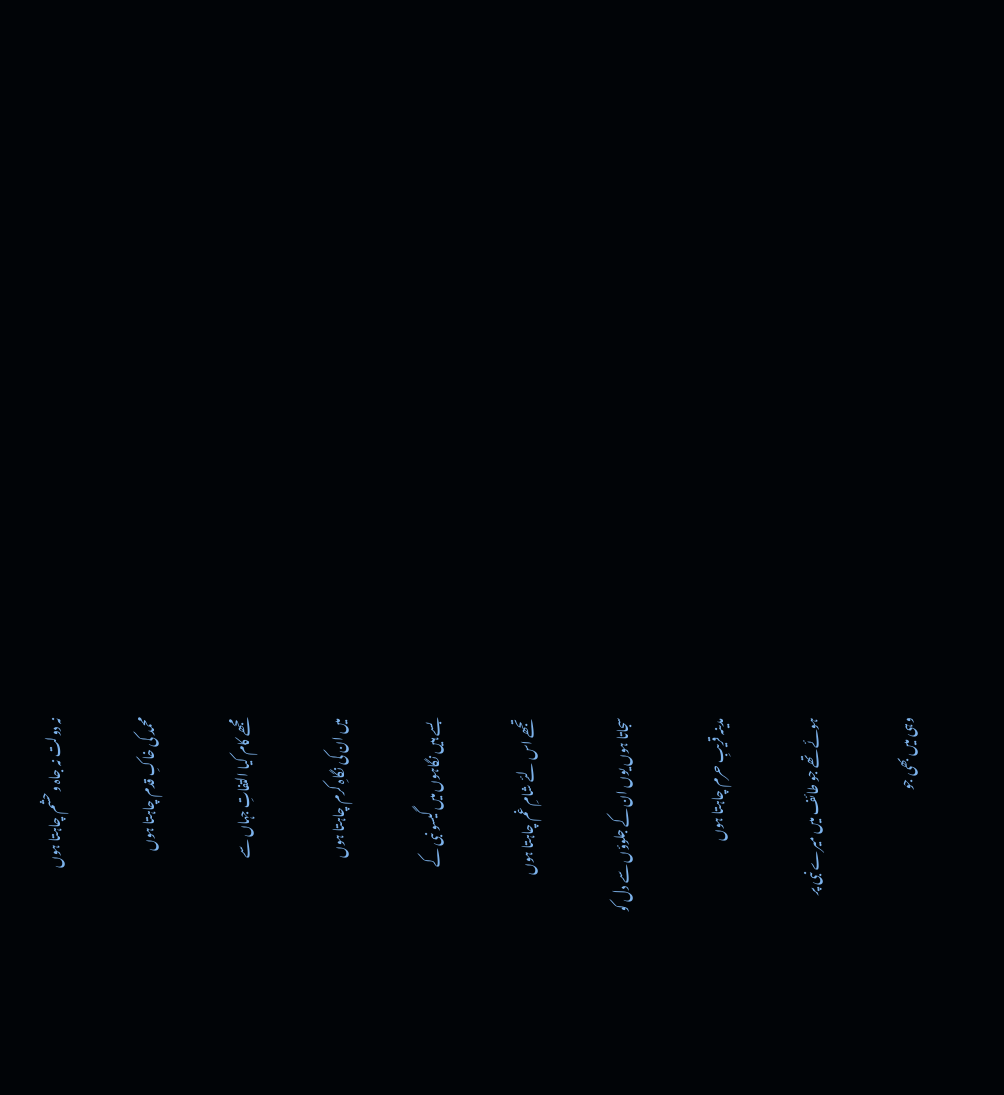نہ دولت نہ جاہ وحشم چاہتا ہوں

محمد کی خاکِ قدم چاہتا ہوں

مجھے کام کیا التفاتِ جہاں سے

میں ان کی نگاہِ کرم چاہتا ہوں

بسے ہیں نگاہوں میں گیسو نبی کے

تجھے اس لئے شامِ غم چاہتا ہوں

سجاتا ہوں یوں ان کے جلوؤں سے دل کو

مدینہ قریبِ حرم چاہتا ہوں

ہوئے تھے جو طائف میں میرے نبی پر

وہی میں بھی جو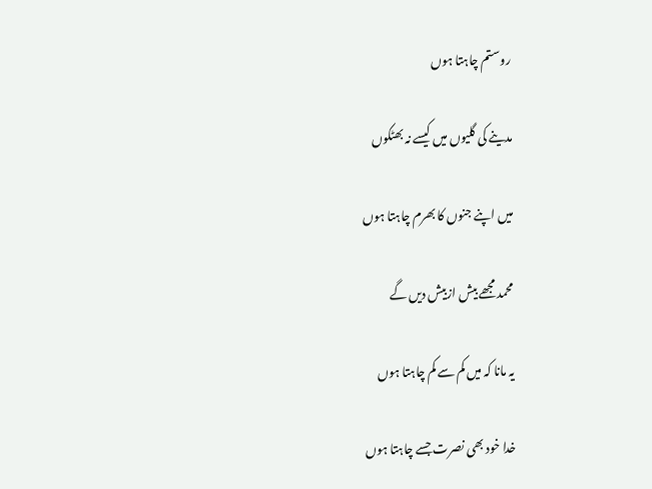روستم چاہتا ہوں

مدینے کی گلیوں میں کیسے نہ بھٹکوں

میں اپنے جنوں کا بھرم چاہتا ہوں

محمد مجھے بیش ازبیش دیں گے

یہ مانا کہ میں کم سے کم چاہتا ہوں

خدا خود بھی نصرت جسے چاہتا ہوں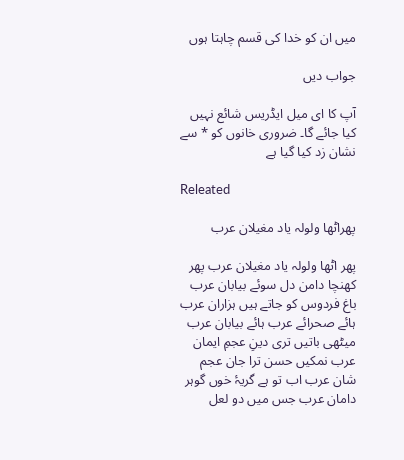میں ان کو خدا کی قسم چاہتا ہوں

جواب دیں

آپ کا ای میل ایڈریس شائع نہیں کیا جائے گا۔ ضروری خانوں کو * سے نشان زد کیا گیا ہے

Releated

پھراٹھا ولولہ یاد مغیلان عرب

پھر اٹھا ولولہ یاد مغیلان عرب پھر کھنچا دامن دل سوئے بیابان عرب باغ فردوس کو جاتے ہیں ہزاران عرب ہائے صحرائے عرب ہائے بیابان عرب میٹھی باتیں تری دینِ عجمِ ایمان عرب نمکیں حسن ترا جان عجم شان عرب اب تو ہے گریۂ خوں گوہر دامان عرب جس میں دو لعل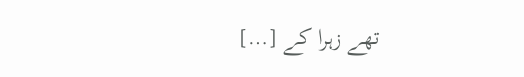تھے زہرا کے […]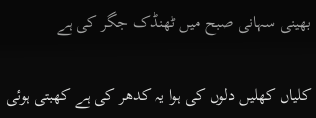بھینی سہانی صبح میں ٹھنڈک جگر کی ہے

کلیاں کھلیں دلوں کی ہوا یہ کدھر کی ہے کھبتی ہوئی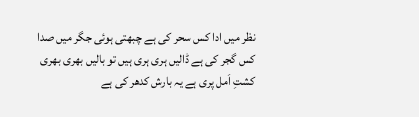نظر میں ادا کس سحر کی ہے چبھتی ہوئی جگر میں صدا کس گجر کی ہے ڈالیں ہری ہری ہیں تو بالیں بھری بھری کشتِ اَمل پری ہے یہ بارش کدھر کی ہے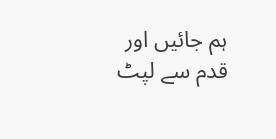ہم جائیں اور قدم سے لپٹ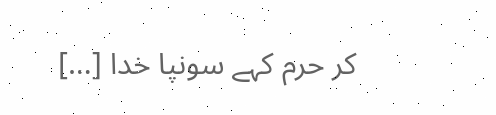کر حرم کہے سونپا خدا […]